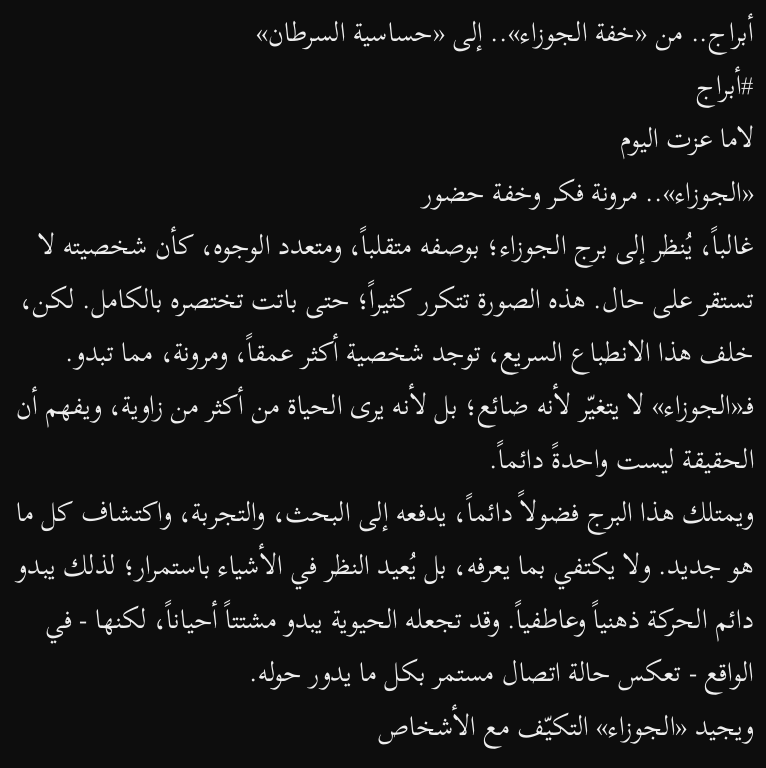أبراج.. من «خفة الجوزاء».. إلى «حساسية السرطان»
#أبراج
لاما عزت اليوم
«الجوزاء».. مرونة فكر وخفة حضور
غالباً، يُنظر إلى برج الجوزاء؛ بوصفه متقلباً، ومتعدد الوجوه، كأن شخصيته لا تستقر على حال. هذه الصورة تتكرر كثيراً؛ حتى باتت تختصره بالكامل. لكن، خلف هذا الانطباع السريع، توجد شخصية أكثر عمقاً، ومرونة، مما تبدو. فـ«الجوزاء» لا يتغيّر لأنه ضائع؛ بل لأنه يرى الحياة من أكثر من زاوية، ويفهم أن الحقيقة ليست واحدةً دائماً.
ويمتلك هذا البرج فضولاً دائماً، يدفعه إلى البحث، والتجربة، واكتشاف كل ما هو جديد. ولا يكتفي بما يعرفه، بل يُعيد النظر في الأشياء باستمرار؛ لذلك يبدو دائم الحركة ذهنياً وعاطفياً. وقد تجعله الحيوية يبدو مشتتاً أحياناً، لكنها - في الواقع - تعكس حالة اتصال مستمر بكل ما يدور حوله.
ويجيد «الجوزاء» التكيّف مع الأشخاص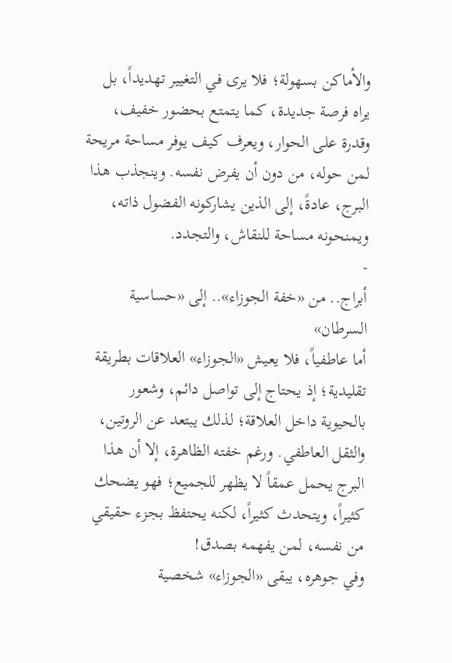والأماكن بسهولة؛ فلا يرى في التغيير تهديداً، بل يراه فرصة جديدة، كما يتمتع بحضور خفيف، وقدرة على الحوار، ويعرف كيف يوفر مساحة مريحة لمن حوله، من دون أن يفرض نفسه. وينجذب هذا البرج، عادةً، إلى الذين يشاركونه الفضول ذاته، ويمنحونه مساحة للنقاش، والتجدد.
-
أبراج.. من «خفة الجوزاء».. إلى «حساسية السرطان»
أما عاطفياً، فلا يعيش «الجوزاء» العلاقات بطريقة تقليدية؛ إذ يحتاج إلى تواصل دائم، وشعور بالحيوية داخل العلاقة؛ لذلك يبتعد عن الروتين، والثقل العاطفي. ورغم خفته الظاهرة، إلا أن هذا البرج يحمل عمقاً لا يظهر للجميع؛ فهو يضحك كثيراً، ويتحدث كثيراً، لكنه يحتفظ بجزء حقيقي من نفسه، لمن يفهمه بصدق!
وفي جوهره، يبقى «الجوزاء» شخصية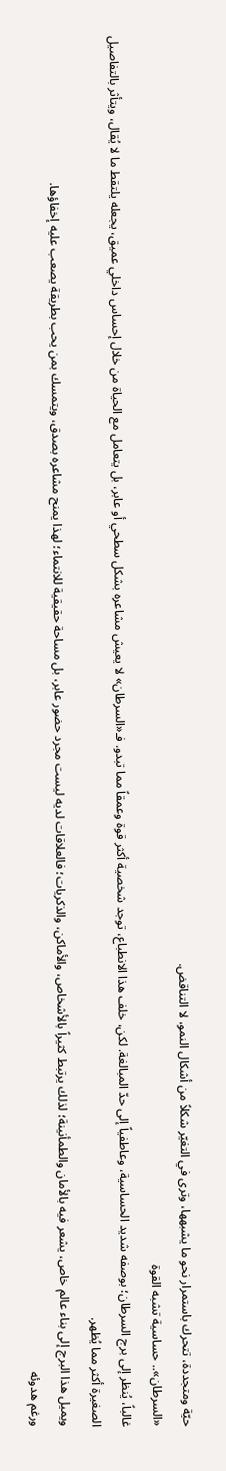حيّة ومتجددة، تتحرك باستمرار نحو ما يشبهها، وترى في التغيّر شكلاً من أشكال النمو، لا التناقض.
«السرطان».. حساسية تشبه القوة
غالباً، يُنظر إلى برج السرطان؛ بوصفه شديد الحساسية، وعاطفياً إلى حدّ المبالغة. لكن، خلف هذا الانطباع، توجد شخصية أكثر قوة وعمقاً مما تبدو. فـ«السرطان» لا يعيش مشاعره بشكل سطحي أو عابر، بل يتعامل مع الحياة من خلال إحساس داخلي عميق، يجعله يلتقط ما لا يُقال، ويتأثر بالتفاصيل الصغيرة أكثر مما يُظهر.
ويميل هذا البرج إلى بناء عالم خاص، يشعر فيه بالأمان والطمأنينة؛ لذلك يرتبط كثيراً بالأشخاص، والأماكن، والذكريات؛ فالعلاقات لديه ليست مجرد حضور عابر، بل مساحة حقيقية للانتماء؛ لهذا يمنح مشاعره بصدق، ويتمسك بمن يحب بطريقة يصعب عليه إخفاؤها.
ورغم هدوئه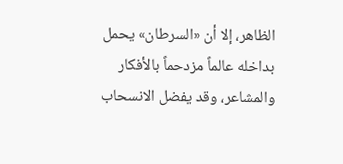الظاهر، إلا أن «السرطان» يحمل بداخله عالماً مزدحماً بالأفكار والمشاعر، وقد يفضل الانسحاب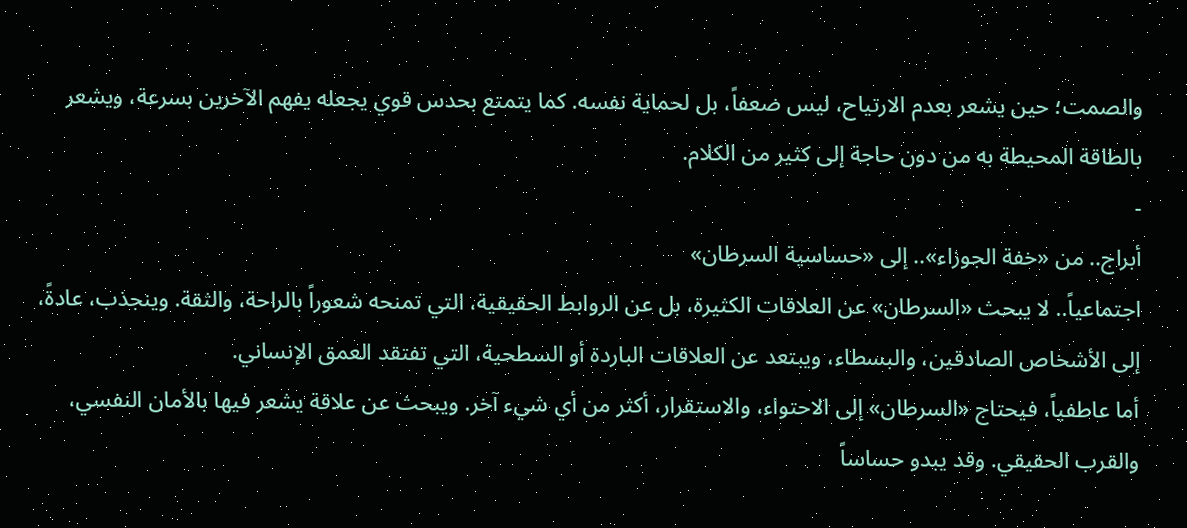والصمت؛ حين يشعر بعدم الارتياح، ليس ضعفاً، بل لحماية نفسه. كما يتمتع بحدس قوي يجعله يفهم الآخرين بسرعة، ويشعر بالطاقة المحيطة به من دون حاجة إلى كثير من الكلام.
-
أبراج.. من «خفة الجوزاء».. إلى «حساسية السرطان»
اجتماعياً.. لا يبحث «السرطان» عن العلاقات الكثيرة، بل عن الروابط الحقيقية، التي تمنحه شعوراً بالراحة، والثقة. وينجذب، عادةً، إلى الأشخاص الصادقين، والبسطاء، ويبتعد عن العلاقات الباردة أو السطحية، التي تفتقد العمق الإنساني.
أما عاطفياً، فيحتاج «السرطان» إلى الاحتواء، والاستقرار، أكثر من أي شيء آخر. ويبحث عن علاقة يشعر فيها بالأمان النفسي، والقرب الحقيقي. وقد يبدو حساساً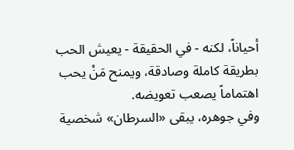أحياناً، لكنه - في الحقيقة - يعيش الحب بطريقة كاملة وصادقة، ويمنح مَنْ يحب اهتماماً يصعب تعويضه.
وفي جوهره، يبقى «السرطان» شخصية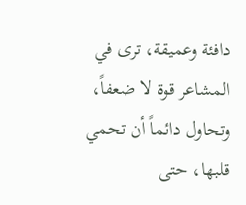دافئة وعميقة، ترى في المشاعر قوة لا ضعفاً، وتحاول دائماً أن تحمي قلبها، حتى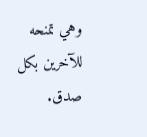وهي تمنحه للآخرين بكل صدق.